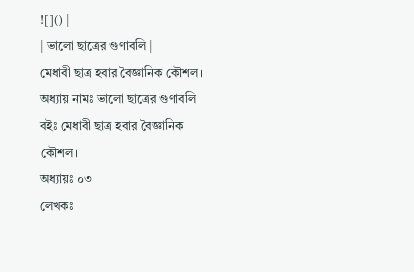![]() |
| ভালো ছাত্রের গুণাবলি |
মেধাবী ছাত্র হবার বৈজ্ঞানিক কৌশল।
অধ্যায় নামঃ ভালো ছাত্রের গুণাবলি
বইঃ মেধাবী ছাত্র হবার বৈজ্ঞানিক কৌশল।
অধ্যায়ঃ ০৩
লেখকঃ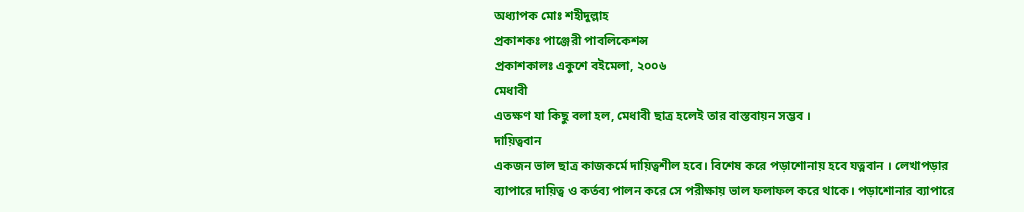অধ্যাপক মোঃ শহীদুল্লাহ
প্রকাশকঃ পাঞ্জেরী পাবলিকেশন্স
প্রকাশকালঃ একুশে বইমেলা, ২০০৬
মেধাবী
এতক্ষণ যা কিছু বলা হল, মেধাবী ছাত্র হলেই তার বাস্তবায়ন সম্ভব ।
দায়িত্ববান
একজন ভাল ছাত্র কাজকর্মে দায়িত্বশীল হবে। বিশেষ করে পড়াশোনায় হবে যত্নবান । লেখাপড়ার ব্যাপারে দায়িত্ব ও কর্তব্য পালন করে সে পরীক্ষায় ভাল ফলাফল করে থাকে। পড়াশোনার ব্যাপারে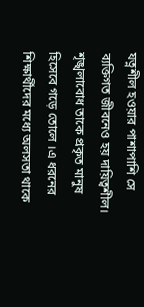যত্নশীল হওয়ার পাশাপাশি সে ব্যক্তিগত জীবনেও হয় দায়িত্বশীল। শৃঙ্খলাবোধ তাকে প্রকৃত মানুষ হিসেবে গড়ে তোলে ।এ ধরনের শিক্ষার্থীদের মধ্যে অলসতা থাকে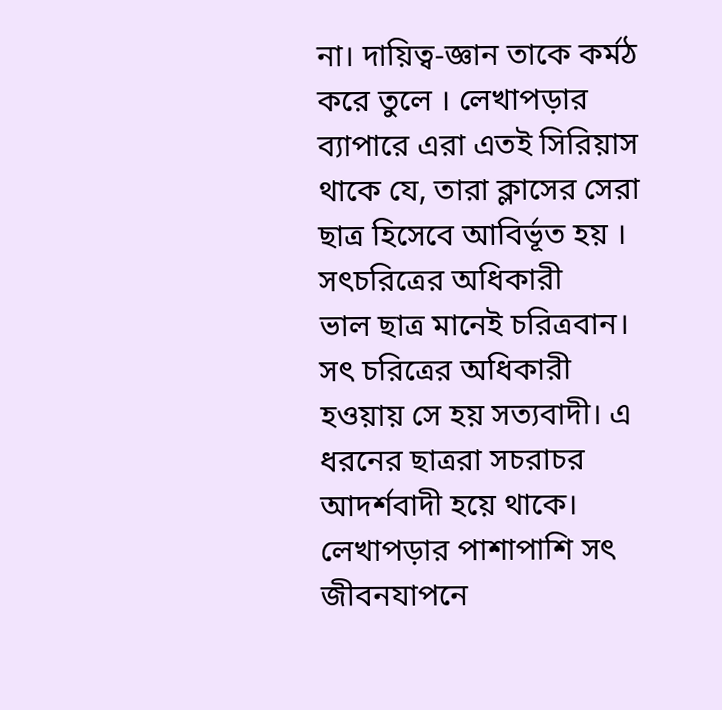না। দায়িত্ব-জ্ঞান তাকে কর্মঠ করে তুলে । লেখাপড়ার ব্যাপারে এরা এতই সিরিয়াস থাকে যে, তারা ক্লাসের সেরা ছাত্র হিসেবে আবির্ভূত হয় ।
সৎচরিত্রের অধিকারী
ভাল ছাত্র মানেই চরিত্রবান। সৎ চরিত্রের অধিকারী হওয়ায় সে হয় সত্যবাদী। এ ধরনের ছাত্ররা সচরাচর আদর্শবাদী হয়ে থাকে। লেখাপড়ার পাশাপাশি সৎ জীবনযাপনে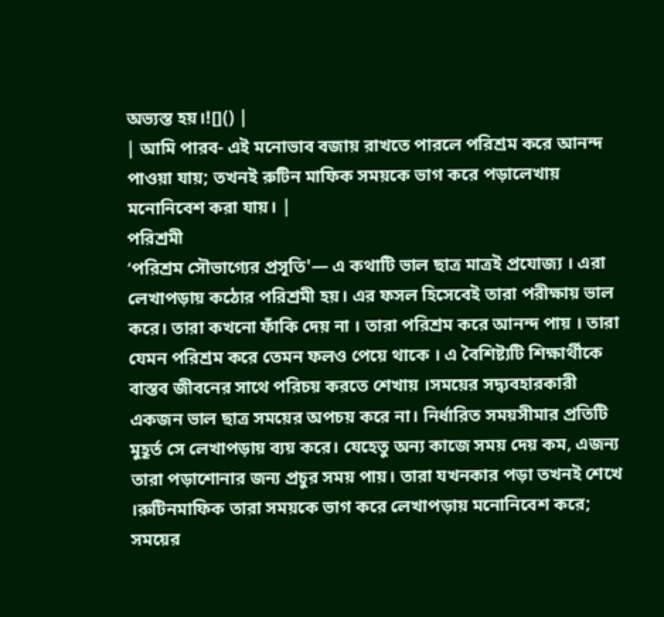অভ্যস্ত হয়।![]() |
| আমি পারব- এই মনোভাব বজায় রাখতে পারলে পরিশ্রম করে আনন্দ পাওয়া যায়; তখনই রুটিন মাফিক সময়কে ভাগ করে পড়ালেখায় মনোনিবেশ করা যায়। |
পরিশ্রমী
‘পরিশ্রম সৌভাগ্যের প্রসূতি'— এ কথাটি ভাল ছাত্র মাত্রই প্রযোজ্য । এরা লেখাপড়ায় কঠোর পরিশ্রমী হয়। এর ফসল হিসেবেই তারা পরীক্ষায় ভাল করে। তারা কখনো ফাঁকি দেয় না । তারা পরিশ্রম করে আনন্দ পায় । তারা যেমন পরিশ্রম করে তেমন ফলও পেয়ে থাকে । এ বৈশিষ্ট্যটি শিক্ষার্থীকে বাস্তব জীবনের সাথে পরিচয় করতে শেখায় ।সময়ের সদ্ব্যবহারকারী
একজন ভাল ছাত্র সময়ের অপচয় করে না। নির্ধারিত সময়সীমার প্রতিটি মুহূর্ত সে লেখাপড়ায় ব্যয় করে। যেহেতু অন্য কাজে সময় দেয় কম, এজন্য তারা পড়াশোনার জন্য প্রচুর সময় পায়। তারা যখনকার পড়া তখনই শেখে ।রুটিনমাফিক তারা সময়কে ভাগ করে লেখাপড়ায় মনোনিবেশ করে; সময়ের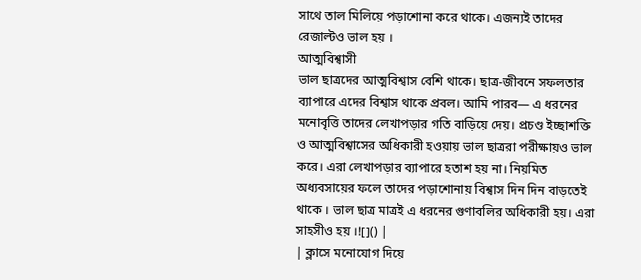সাথে তাল মিলিয়ে পড়াশোনা করে থাকে। এজন্যই তাদের রেজাল্টও ভাল হয় ।
আত্মবিশ্বাসী
ভাল ছাত্রদের আত্মবিশ্বাস বেশি থাকে। ছাত্র-জীবনে সফলতার ব্যাপারে এদের বিশ্বাস থাকে প্রবল। আমি পারব— এ ধরনের মনোবৃত্তি তাদের লেখাপড়ার গতি বাড়িয়ে দেয়। প্রচণ্ড ইচ্ছাশক্তি ও আত্মবিশ্বাসের অধিকারী হওয়ায় ভাল ছাত্ররা পরীক্ষায়ও ভাল করে। এরা লেখাপড়ার ব্যাপারে হতাশ হয় না। নিয়মিত অধ্যবসায়ের ফলে তাদের পড়াশোনায় বিশ্বাস দিন দিন বাড়তেই থাকে । ভাল ছাত্র মাত্রই এ ধরনের গুণাবলির অধিকারী হয়। এরা সাহসীও হয় ।![]() |
| ক্লাসে মনোযোগ দিয়ে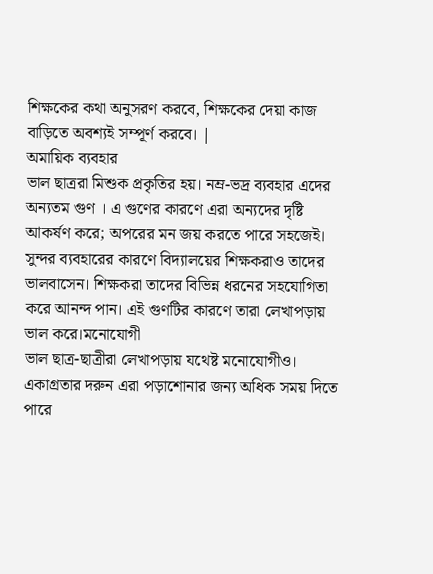শিক্ষকের কথা অনুসরণ করবে, শিক্ষকের দেয়া কাজ বাড়িতে অবশ্যই সম্পূর্ণ করবে। |
অমায়িক ব্যবহার
ভাল ছাত্ররা মিশুক প্রকৃতির হয়। নম্র-ভদ্র ব্যবহার এদের অন্যতম গুণ । এ গুণের কারণে এরা অন্যদের দৃষ্টি আকর্ষণ করে; অপরের মন জয় করতে পারে সহজেই। সুন্দর ব্যবহারের কারণে বিদ্যালয়ের শিক্ষকরাও তাদের ভালবাসেন। শিক্ষকরা তাদের বিভিন্ন ধরনের সহযোগিতা করে আনন্দ পান। এই গুণটির কারণে তারা লেখাপড়ায় ভাল করে।মনোযোগী
ভাল ছাত্র-ছাত্রীরা লেখাপড়ায় যথেষ্ট মনোযোগীও। একাগ্রতার দরুন এরা পড়াশোনার জন্য অধিক সময় দিতে পারে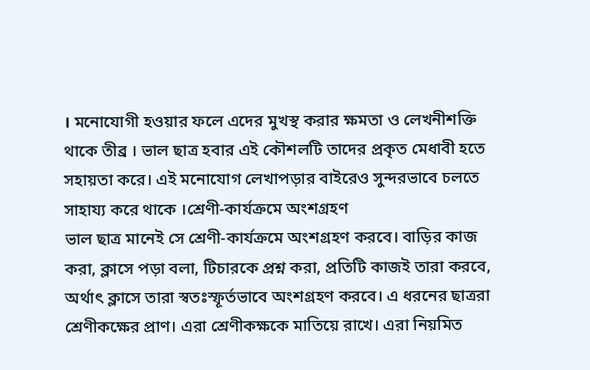। মনোযোগী হওয়ার ফলে এদের মুখস্থ করার ক্ষমতা ও লেখনীশক্তি থাকে তীব্র । ভাল ছাত্র হবার এই কৌশলটি তাদের প্রকৃত মেধাবী হতে সহায়তা করে। এই মনোযোগ লেখাপড়ার বাইরেও সুন্দরভাবে চলতে সাহায্য করে থাকে ।শ্রেণী-কার্যক্রমে অংশগ্রহণ
ভাল ছাত্র মানেই সে শ্রেণী-কার্যক্রমে অংশগ্রহণ করবে। বাড়ির কাজ করা, ক্লাসে পড়া বলা, টিচারকে প্রশ্ন করা, প্রতিটি কাজই তারা করবে, অর্থাৎ ক্লাসে তারা স্বতঃস্ফূর্তভাবে অংশগ্রহণ করবে। এ ধরনের ছাত্ররা শ্রেণীকক্ষের প্রাণ। এরা শ্রেণীকক্ষকে মাতিয়ে রাখে। এরা নিয়মিত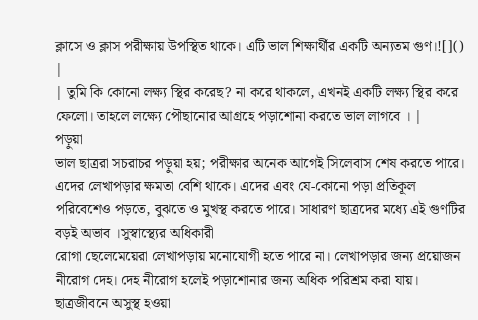ক্লাসে ও ক্লাস পরীক্ষায় উপস্থিত থাকে। এটি ভাল শিক্ষার্থীর একটি অন্যতম গুণ।![]() |
| তুমি কি কোনো লক্ষ্য স্থির করেছ? না করে থাকলে, এখনই একটি লক্ষ্য স্থির করে ফেলো। তাহলে লক্ষ্যে পৌছানোর আগ্রহে পড়াশোনা করতে ভাল লাগবে । |
পড়ুয়া
ভাল ছাত্ররা সচরাচর পড়ুয়া হয়; পরীক্ষার অনেক আগেই সিলেবাস শেষ করতে পারে। এদের লেখাপড়ার ক্ষমতা বেশি থাকে। এদের এবং যে-কোনো পড়া প্রতিকূল পরিবেশেও পড়তে, বুঝতে ও মুখস্থ করতে পারে। সাধারণ ছাত্রদের মধ্যে এই গুণটির বড়ই অভাব ।সুস্বাস্থ্যের অধিকারী
রোগা ছেলেমেয়েরা লেখাপড়ায় মনোযোগী হতে পারে না। লেখাপড়ার জন্য প্রয়োজন নীরোগ দেহ। দেহ নীরোগ হলেই পড়াশোনার জন্য অধিক পরিশ্রম করা যায়। ছাত্রজীবনে অসুস্থ হওয়া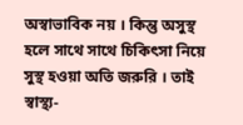অস্বাভাবিক নয় । কিন্তু অসুস্থ হলে সাথে সাথে চিকিৎসা নিয়ে সুস্থ হওয়া অতি জরুরি । তাই স্বাস্থ্য-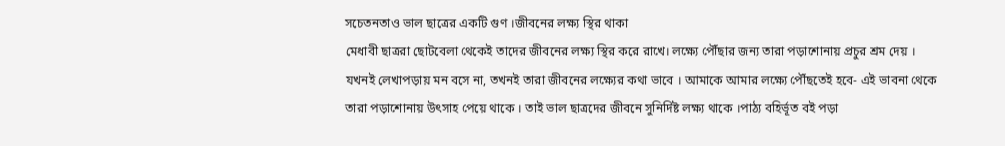সচেতনতাও ভাল ছাত্রের একটি গুণ ।জীবনের লক্ষ্য স্থির থাকা
মেধাবী ছাত্ররা ছোটবেলা থেকেই তাদের জীবনের লক্ষ্য স্থির করে রাখে। লক্ষ্যে পৌঁছার জন্য তারা পড়াশোনায় প্রচুর শ্রম দেয় । যখনই লেখাপড়ায় মন বসে না, তখনই তারা জীবনের লক্ষ্যের কথা ভাবে । আমাকে আমার লক্ষ্যে পৌঁছতেই হবে- এই ভাবনা থেকে তারা পড়াশোনায় উৎসাহ পেয়ে থাকে । তাই ভাল ছাত্রদের জীবনে সুনির্দিষ্ট লক্ষ্য থাকে ।পাঠ্য বহির্ভূত বই পড়া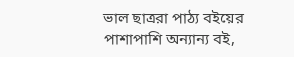ভাল ছাত্ররা পাঠ্য বইয়ের পাশাপাশি অন্যান্য বই,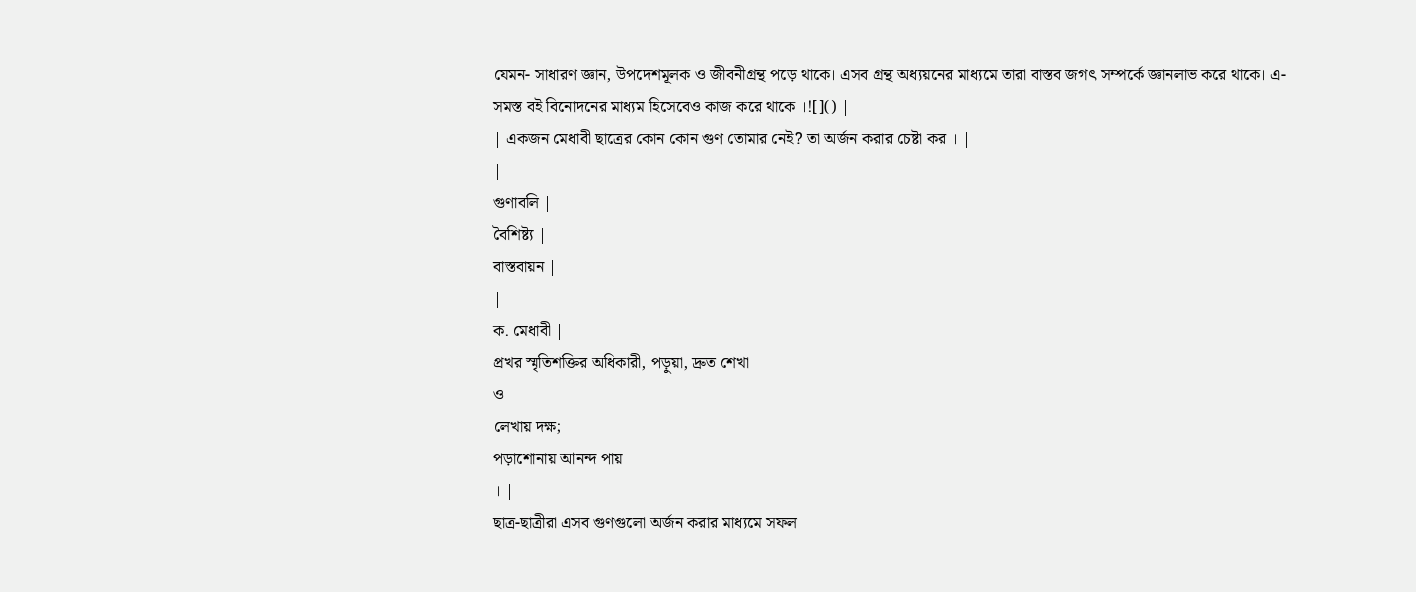যেমন- সাধারণ জ্ঞান, উপদেশমূলক ও জীবনীগ্রন্থ পড়ে থাকে। এসব গ্রন্থ অধ্যয়নের মাধ্যমে তারা বাস্তব জগৎ সম্পর্কে জ্ঞানলাভ করে থাকে। এ-সমস্ত বই বিনোদনের মাধ্যম হিসেবেও কাজ করে থাকে ।![]() |
| একজন মেধাবী ছাত্রের কোন কোন গুণ তোমার নেই? তা অর্জন করার চেষ্টা কর । |
|
গুণাবলি |
বৈশিষ্ট্য |
বাস্তবায়ন |
|
ক. মেধাবী |
প্রখর স্মৃতিশক্তির অধিকারী, পড়ুয়া, দ্রুত শেখা
ও
লেখায় দক্ষ;
পড়াশোনায় আনন্দ পায়
। |
ছাত্র-ছাত্রীরা এসব গুণগুলো অর্জন করার মাধ্যমে সফল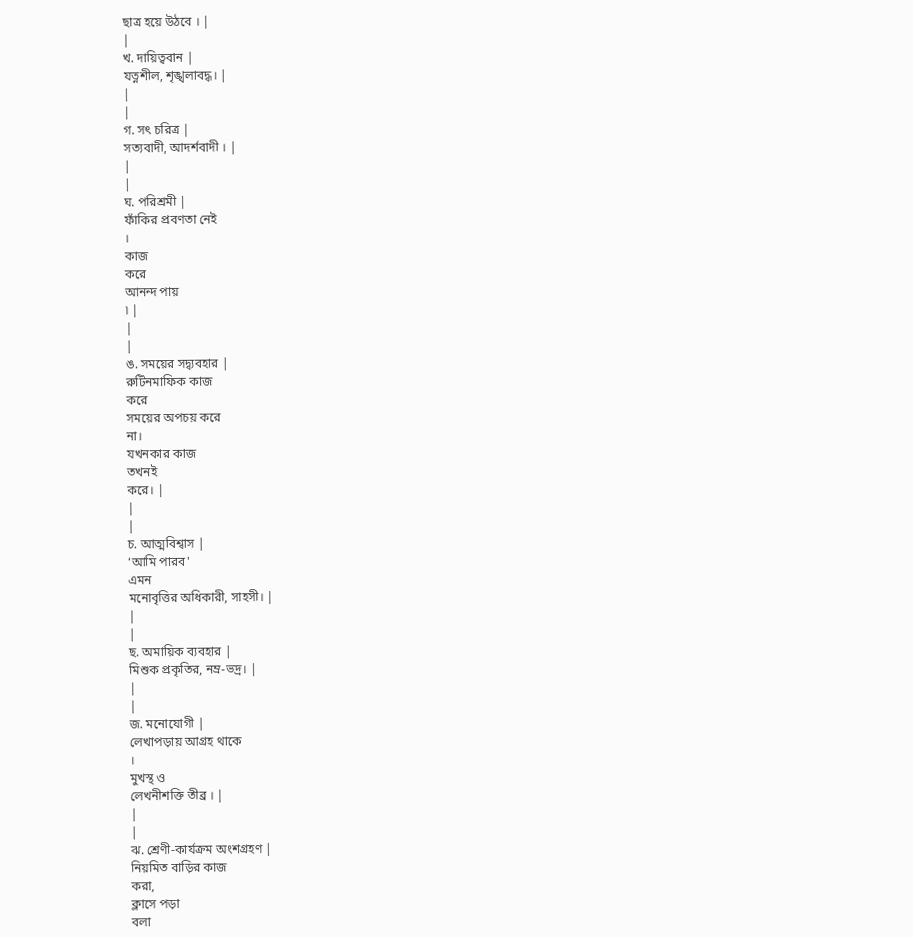ছাত্র হয়ে উঠবে । |
|
খ. দায়িত্ববান |
যত্নশীল, শৃঙ্খলাবদ্ধ। |
|
|
গ. সৎ চরিত্র |
সত্যবাদী, আদর্শবাদী । |
|
|
ঘ. পরিশ্রমী |
ফাঁকির প্রবণতা নেই
।
কাজ
করে
আনন্দ পায়
৷ |
|
|
ঙ. সময়ের সদ্ব্যবহার |
রুটিনমাফিক কাজ
করে
সময়ের অপচয় করে
না।
যখনকার কাজ
তখনই
করে। |
|
|
চ. আত্মবিশ্বাস |
‘আমি পারব'
এমন
মনোবৃত্তির অধিকারী, সাহসী। |
|
|
ছ. অমায়িক ব্যবহার |
মিশুক প্রকৃতির, নম্র-ভদ্র। |
|
|
জ. মনোযোগী |
লেখাপড়ায় আগ্রহ থাকে
।
মুখস্থ ও
লেখনীশক্তি তীব্র । |
|
|
ঝ. শ্ৰেণী-কার্যক্রম অংশগ্রহণ |
নিয়মিত বাড়ির কাজ
করা,
ক্লাসে পড়া
বলা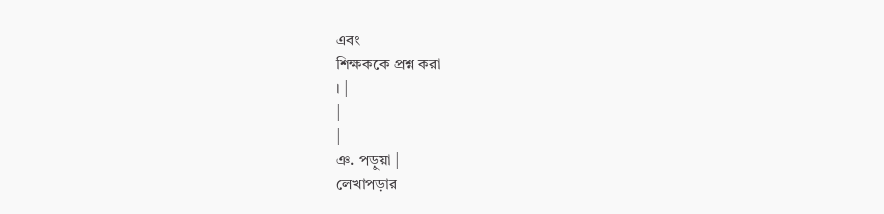এবং
শিক্ষককে প্রশ্ন করা
। |
|
|
ঞ. পড়ুয়া |
লেখাপড়ার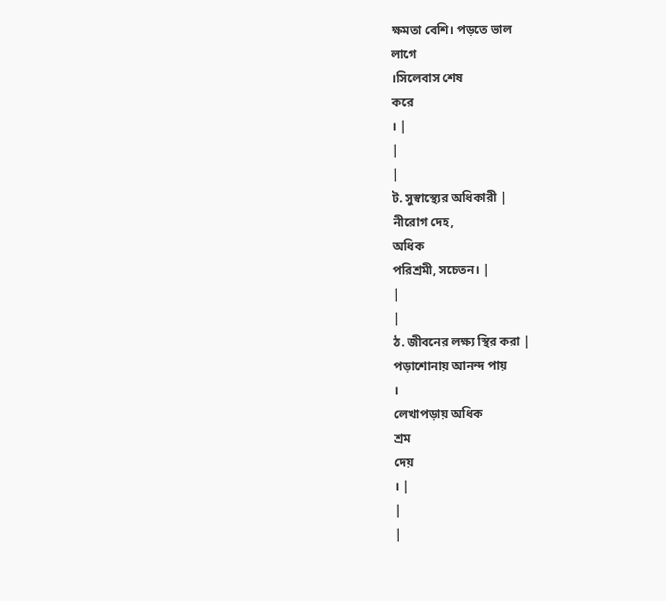ক্ষমতা বেশি। পড়তে ভাল
লাগে
।সিলেবাস শেষ
করে
। |
|
|
ট. সুস্বাস্থ্যের অধিকারী |
নীরোগ দেহ,
অধিক
পরিশ্রমী, সচেতন। |
|
|
ঠ. জীবনের লক্ষ্য স্থির করা |
পড়াশোনায় আনন্দ পায়
।
লেখাপড়ায় অধিক
শ্রম
দেয়
। |
|
|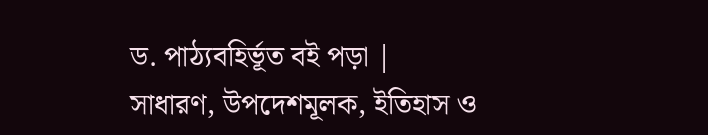ড. পাঠ্যবহির্ভূত বই পড়া |
সাধারণ, উপদেশমূলক, ইতিহাস ও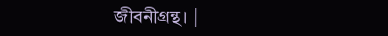জীবনীগ্রন্থ। |